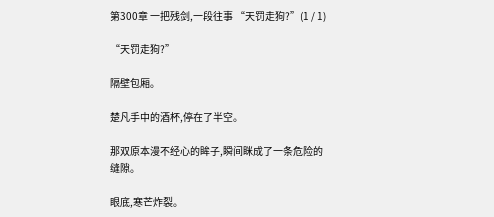第300章 一把残剑,一段往事 “天罚走狗?”(1 / 1)

“天罚走狗?”

隔壁包厢。

楚凡手中的酒杯,停在了半空。

那双原本漫不经心的眸子,瞬间眯成了一条危险的缝隙。

眼底,寒芒炸裂。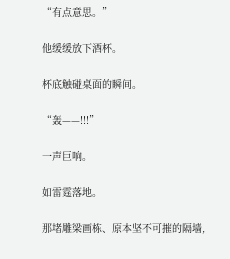“有点意思。”

他缓缓放下酒杯。

杯底触碰桌面的瞬间。

“轰——!!!”

一声巨响。

如雷霆落地。

那堵雕梁画栋、原本坚不可摧的隔墙,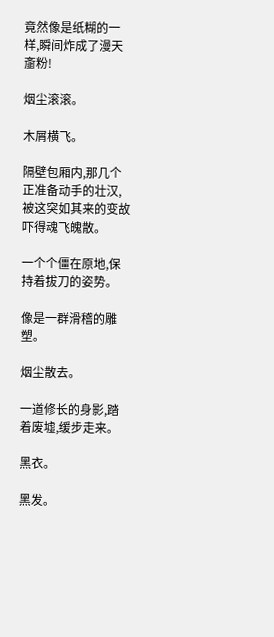竟然像是纸糊的一样,瞬间炸成了漫天齑粉!

烟尘滚滚。

木屑横飞。

隔壁包厢内,那几个正准备动手的壮汉,被这突如其来的变故吓得魂飞魄散。

一个个僵在原地,保持着拔刀的姿势。

像是一群滑稽的雕塑。

烟尘散去。

一道修长的身影,踏着废墟,缓步走来。

黑衣。

黑发。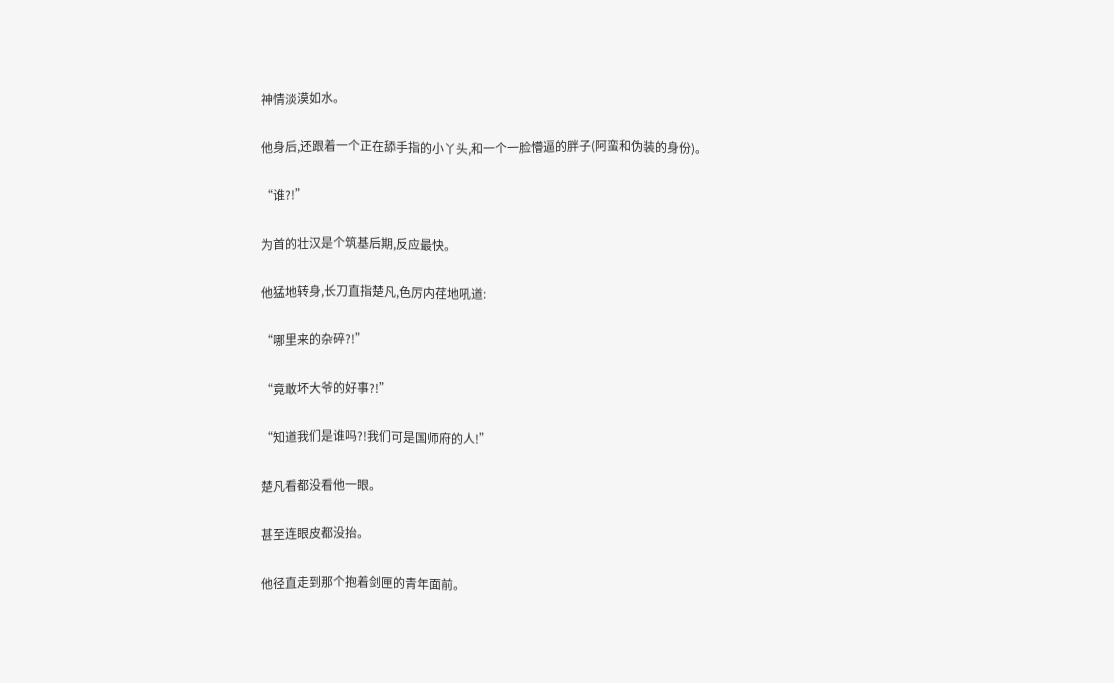神情淡漠如水。

他身后,还跟着一个正在舔手指的小丫头,和一个一脸懵逼的胖子(阿蛮和伪装的身份)。

“谁?!”

为首的壮汉是个筑基后期,反应最快。

他猛地转身,长刀直指楚凡,色厉内荏地吼道:

“哪里来的杂碎?!”

“竟敢坏大爷的好事?!”

“知道我们是谁吗?!我们可是国师府的人!”

楚凡看都没看他一眼。

甚至连眼皮都没抬。

他径直走到那个抱着剑匣的青年面前。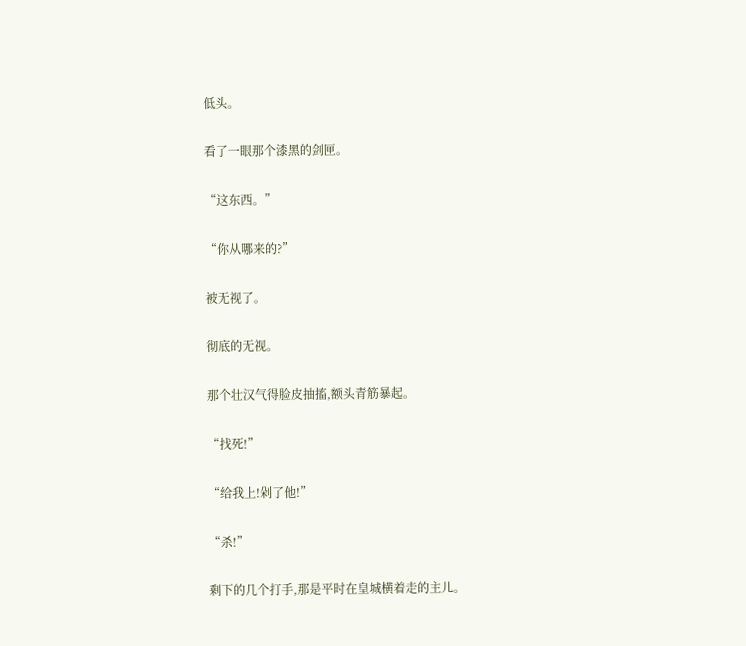低头。

看了一眼那个漆黑的剑匣。

“这东西。”

“你从哪来的?”

被无视了。

彻底的无视。

那个壮汉气得脸皮抽搐,额头青筋暴起。

“找死!”

“给我上!剁了他!”

“杀!”

剩下的几个打手,那是平时在皇城横着走的主儿。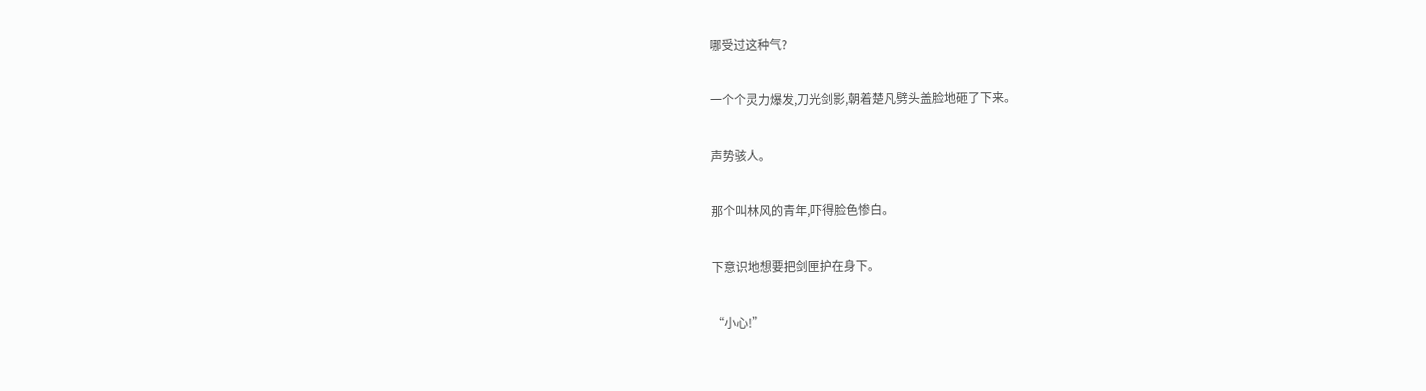哪受过这种气?

一个个灵力爆发,刀光剑影,朝着楚凡劈头盖脸地砸了下来。

声势骇人。

那个叫林风的青年,吓得脸色惨白。

下意识地想要把剑匣护在身下。

“小心!”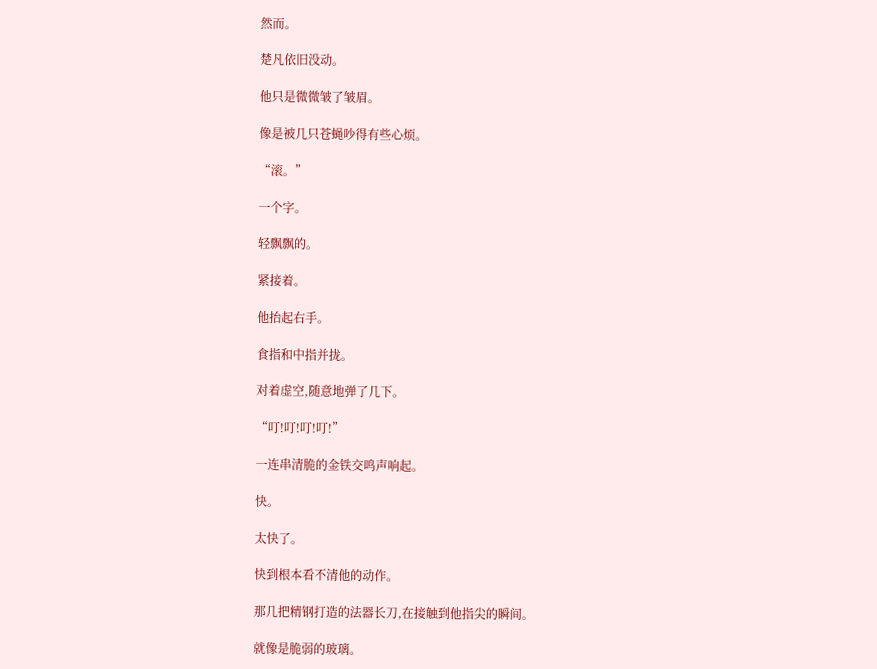然而。

楚凡依旧没动。

他只是微微皱了皱眉。

像是被几只苍蝇吵得有些心烦。

“滚。”

一个字。

轻飘飘的。

紧接着。

他抬起右手。

食指和中指并拢。

对着虚空,随意地弹了几下。

“叮!叮!叮!叮!”

一连串清脆的金铁交鸣声响起。

快。

太快了。

快到根本看不清他的动作。

那几把精钢打造的法器长刀,在接触到他指尖的瞬间。

就像是脆弱的玻璃。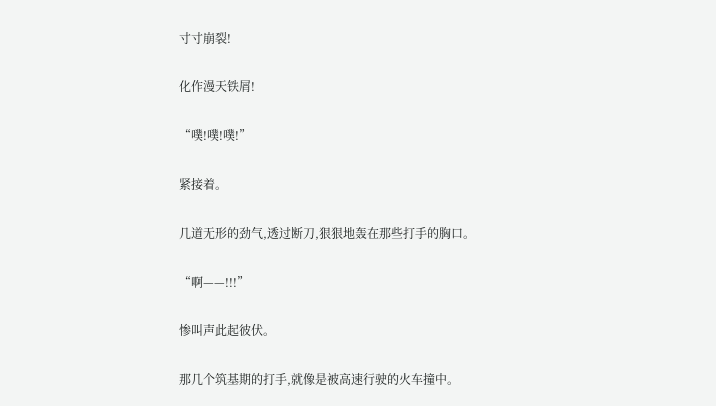寸寸崩裂!

化作漫天铁屑!

“噗!噗!噗!”

紧接着。

几道无形的劲气,透过断刀,狠狠地轰在那些打手的胸口。

“啊——!!!”

惨叫声此起彼伏。

那几个筑基期的打手,就像是被高速行驶的火车撞中。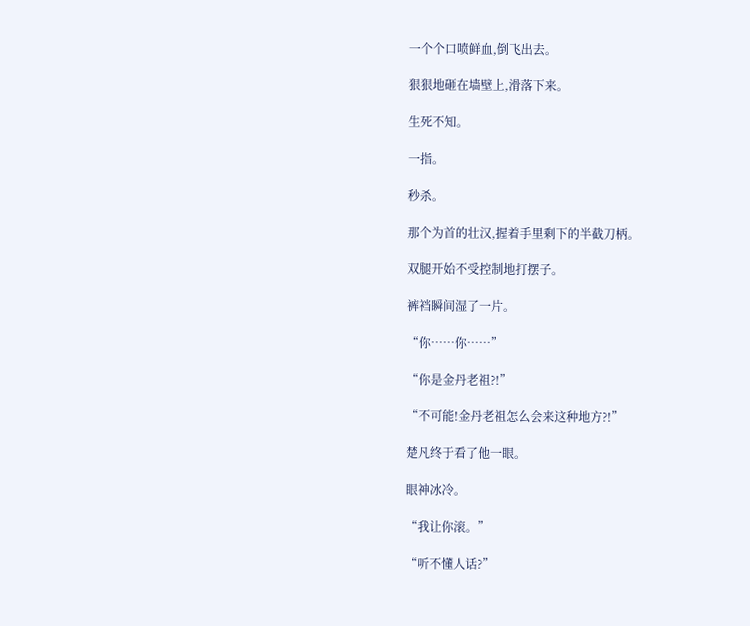一个个口喷鲜血,倒飞出去。

狠狠地砸在墙壁上,滑落下来。

生死不知。

一指。

秒杀。

那个为首的壮汉,握着手里剩下的半截刀柄。

双腿开始不受控制地打摆子。

裤裆瞬间湿了一片。

“你……你……”

“你是金丹老祖?!”

“不可能!金丹老祖怎么会来这种地方?!”

楚凡终于看了他一眼。

眼神冰冷。

“我让你滚。”

“听不懂人话?”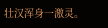壮汉浑身一激灵。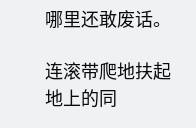哪里还敢废话。

连滚带爬地扶起地上的同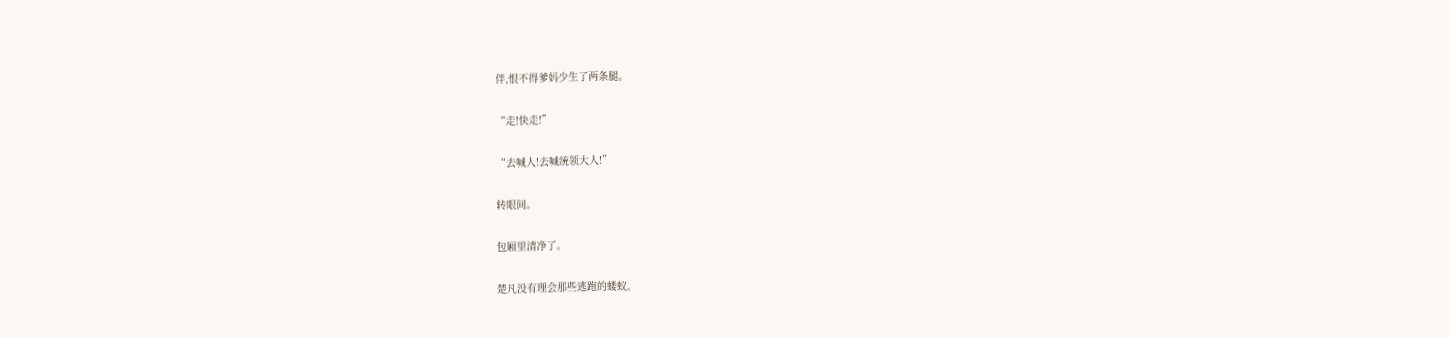伴,恨不得爹妈少生了两条腿。

“走!快走!”

“去喊人!去喊统领大人!”

转眼间。

包厢里清净了。

楚凡没有理会那些逃跑的蝼蚁。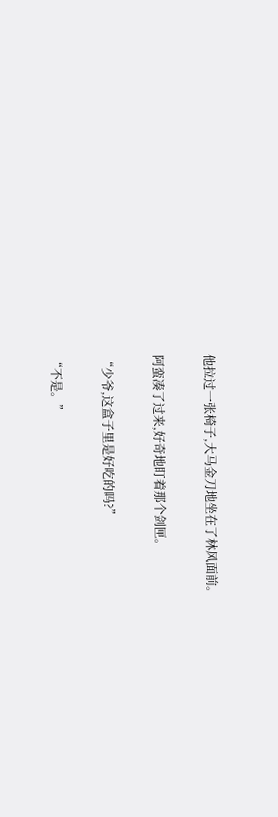他拉过一张椅子,大马金刀地坐在了林风面前。

阿蛮凑了过来,好奇地盯着那个剑匣。

“少爷,这盒子里是好吃的吗?”

“不是。”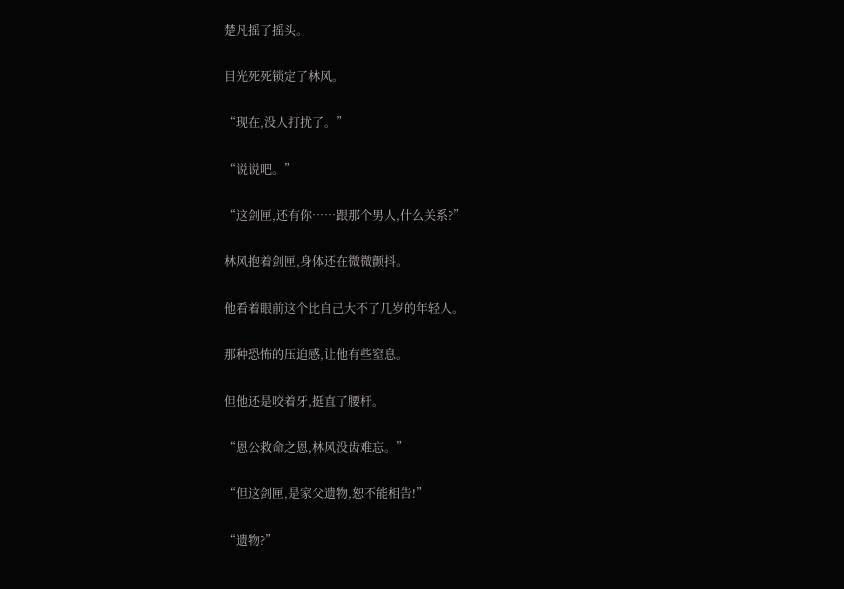楚凡摇了摇头。

目光死死锁定了林风。

“现在,没人打扰了。”

“说说吧。”

“这剑匣,还有你……跟那个男人,什么关系?”

林风抱着剑匣,身体还在微微颤抖。

他看着眼前这个比自己大不了几岁的年轻人。

那种恐怖的压迫感,让他有些窒息。

但他还是咬着牙,挺直了腰杆。

“恩公救命之恩,林风没齿难忘。”

“但这剑匣,是家父遗物,恕不能相告!”

“遗物?”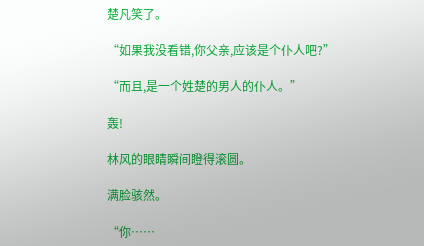楚凡笑了。

“如果我没看错,你父亲,应该是个仆人吧?”

“而且,是一个姓楚的男人的仆人。”

轰!

林风的眼睛瞬间瞪得滚圆。

满脸骇然。

“你……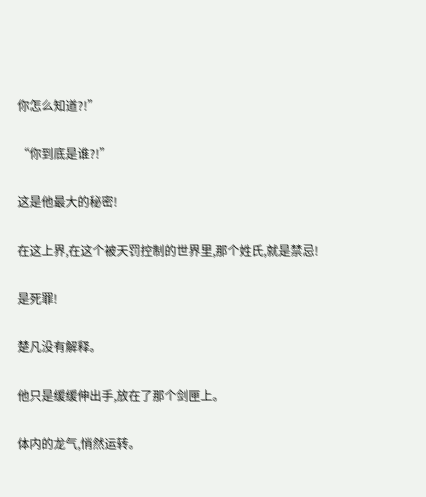你怎么知道?!”

“你到底是谁?!”

这是他最大的秘密!

在这上界,在这个被天罚控制的世界里,那个姓氏,就是禁忌!

是死罪!

楚凡没有解释。

他只是缓缓伸出手,放在了那个剑匣上。

体内的龙气,悄然运转。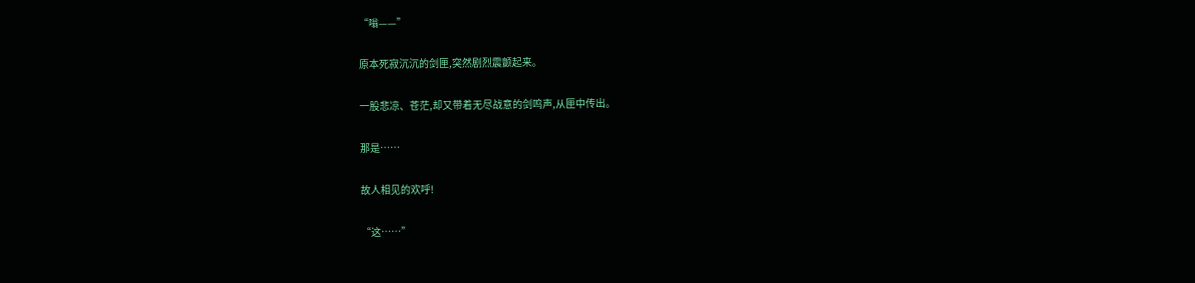“嗡——”

原本死寂沉沉的剑匣,突然剧烈震颤起来。

一股悲凉、苍茫,却又带着无尽战意的剑鸣声,从匣中传出。

那是……

故人相见的欢呼!

“这……”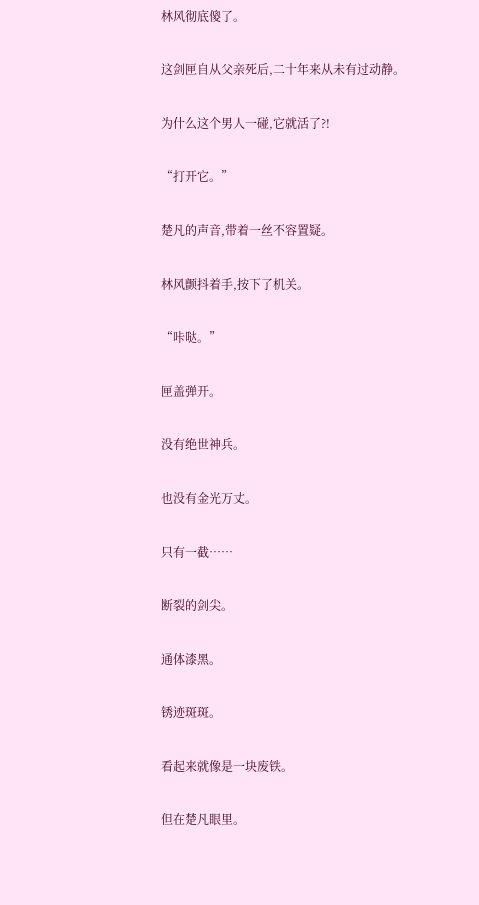林风彻底傻了。

这剑匣自从父亲死后,二十年来从未有过动静。

为什么这个男人一碰,它就活了?!

“打开它。”

楚凡的声音,带着一丝不容置疑。

林风颤抖着手,按下了机关。

“咔哒。”

匣盖弹开。

没有绝世神兵。

也没有金光万丈。

只有一截……

断裂的剑尖。

通体漆黑。

锈迹斑斑。

看起来就像是一块废铁。

但在楚凡眼里。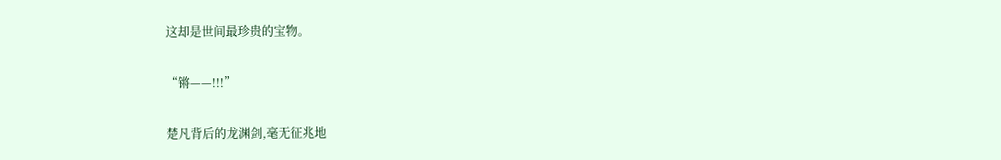这却是世间最珍贵的宝物。

“锵——!!!”

楚凡背后的龙渊剑,毫无征兆地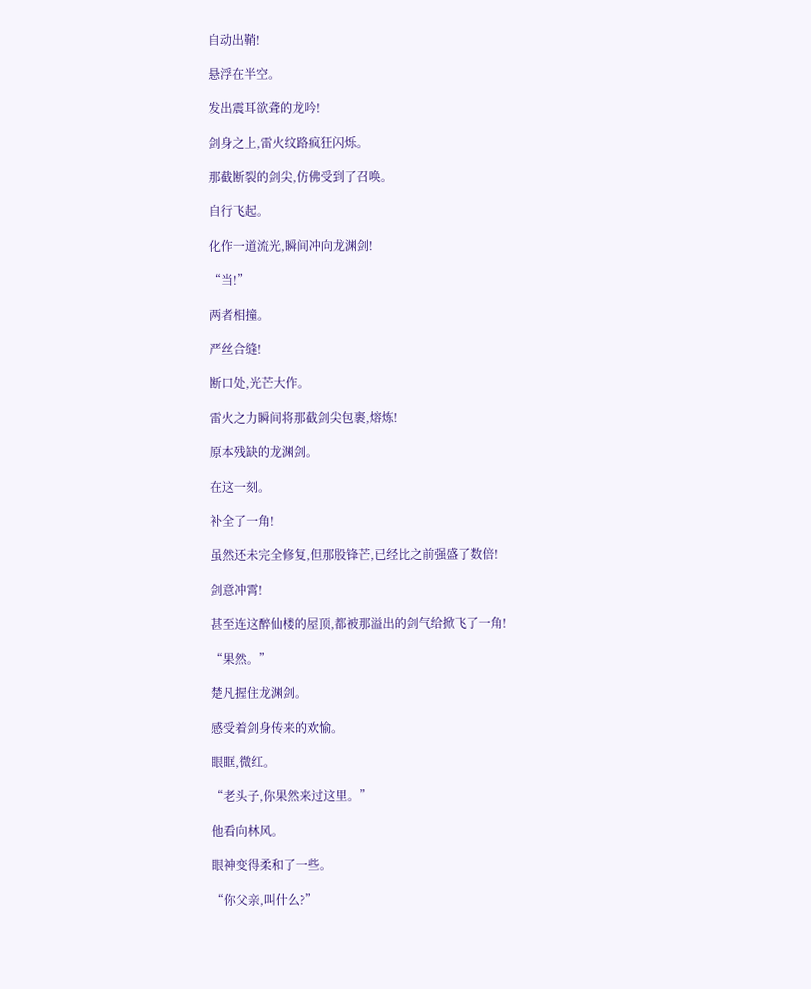自动出鞘!

悬浮在半空。

发出震耳欲聋的龙吟!

剑身之上,雷火纹路疯狂闪烁。

那截断裂的剑尖,仿佛受到了召唤。

自行飞起。

化作一道流光,瞬间冲向龙渊剑!

“当!”

两者相撞。

严丝合缝!

断口处,光芒大作。

雷火之力瞬间将那截剑尖包裹,熔炼!

原本残缺的龙渊剑。

在这一刻。

补全了一角!

虽然还未完全修复,但那股锋芒,已经比之前强盛了数倍!

剑意冲霄!

甚至连这醉仙楼的屋顶,都被那溢出的剑气给掀飞了一角!

“果然。”

楚凡握住龙渊剑。

感受着剑身传来的欢愉。

眼眶,微红。

“老头子,你果然来过这里。”

他看向林风。

眼神变得柔和了一些。

“你父亲,叫什么?”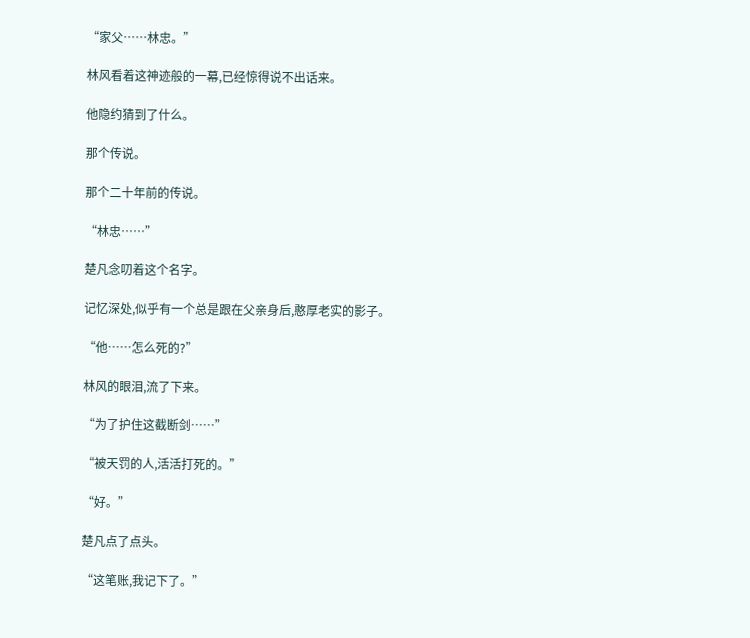“家父……林忠。”

林风看着这神迹般的一幕,已经惊得说不出话来。

他隐约猜到了什么。

那个传说。

那个二十年前的传说。

“林忠……”

楚凡念叨着这个名字。

记忆深处,似乎有一个总是跟在父亲身后,憨厚老实的影子。

“他……怎么死的?”

林风的眼泪,流了下来。

“为了护住这截断剑……”

“被天罚的人,活活打死的。”

“好。”

楚凡点了点头。

“这笔账,我记下了。”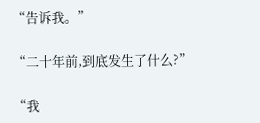“告诉我。”

“二十年前,到底发生了什么?”

“我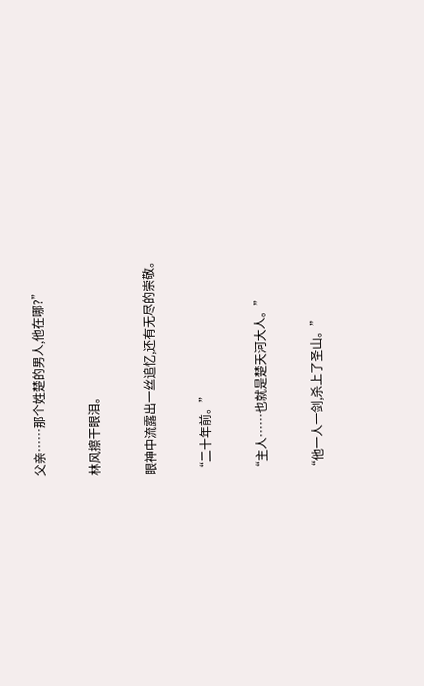父亲……那个姓楚的男人,他在哪?”

林风擦干眼泪。

眼神中流露出一丝追忆,还有无尽的崇敬。

“二十年前。”

“主人……也就是楚天河大人。”

“他一人一剑,杀上了圣山。”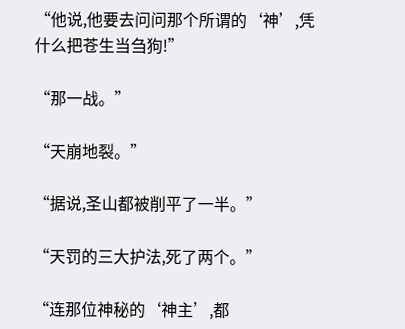“他说,他要去问问那个所谓的‘神’,凭什么把苍生当刍狗!”

“那一战。”

“天崩地裂。”

“据说,圣山都被削平了一半。”

“天罚的三大护法,死了两个。”

“连那位神秘的‘神主’,都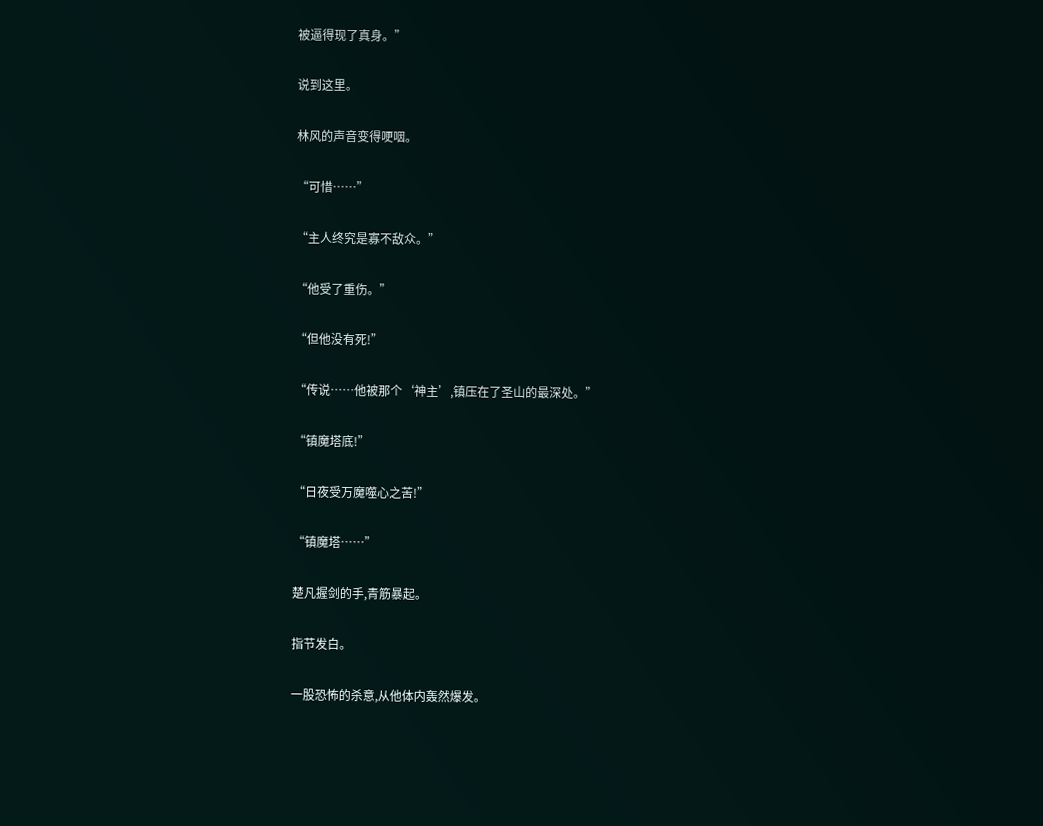被逼得现了真身。”

说到这里。

林风的声音变得哽咽。

“可惜……”

“主人终究是寡不敌众。”

“他受了重伤。”

“但他没有死!”

“传说……他被那个‘神主’,镇压在了圣山的最深处。”

“镇魔塔底!”

“日夜受万魔噬心之苦!”

“镇魔塔……”

楚凡握剑的手,青筋暴起。

指节发白。

一股恐怖的杀意,从他体内轰然爆发。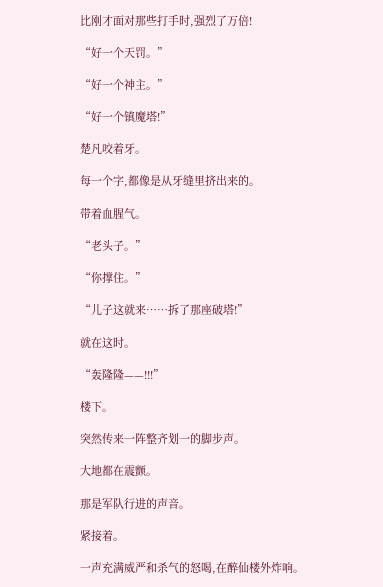比刚才面对那些打手时,强烈了万倍!

“好一个天罚。”

“好一个神主。”

“好一个镇魔塔!”

楚凡咬着牙。

每一个字,都像是从牙缝里挤出来的。

带着血腥气。

“老头子。”

“你撑住。”

“儿子这就来……拆了那座破塔!”

就在这时。

“轰隆隆——!!!”

楼下。

突然传来一阵整齐划一的脚步声。

大地都在震颤。

那是军队行进的声音。

紧接着。

一声充满威严和杀气的怒喝,在醉仙楼外炸响。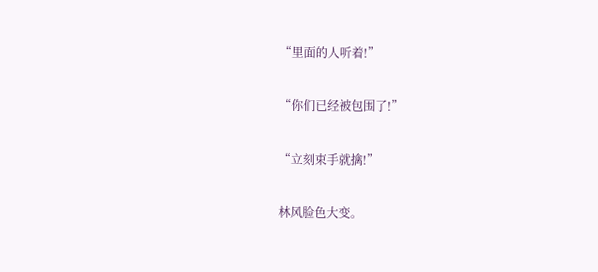“里面的人听着!”

“你们已经被包围了!”

“立刻束手就擒!”

林风脸色大变。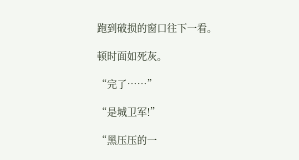跑到破损的窗口往下一看。

顿时面如死灰。

“完了……”

“是城卫军!”

“黑压压的一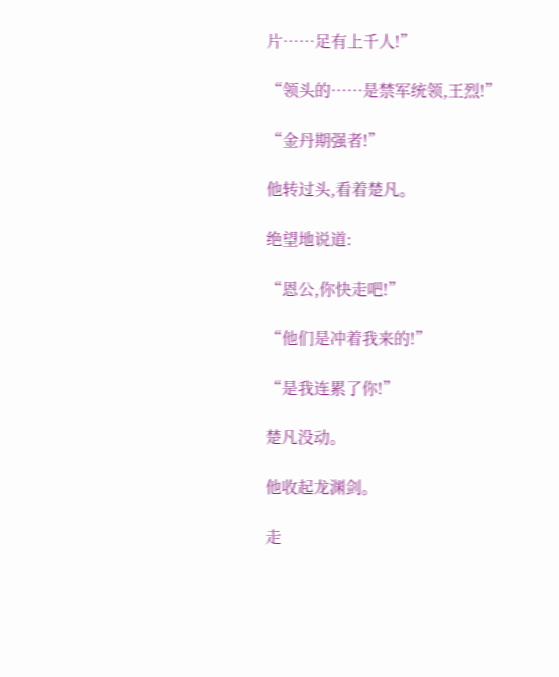片……足有上千人!”

“领头的……是禁军统领,王烈!”

“金丹期强者!”

他转过头,看着楚凡。

绝望地说道:

“恩公,你快走吧!”

“他们是冲着我来的!”

“是我连累了你!”

楚凡没动。

他收起龙渊剑。

走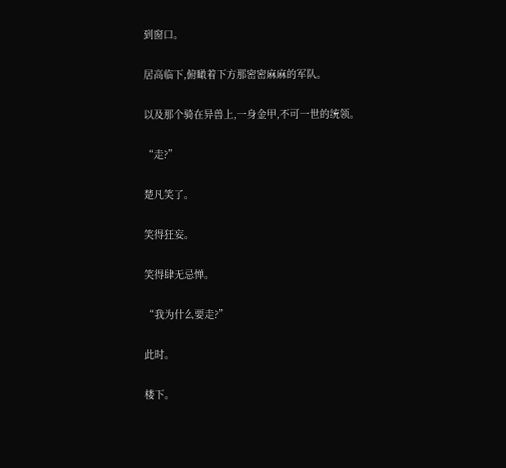到窗口。

居高临下,俯瞰着下方那密密麻麻的军队。

以及那个骑在异兽上,一身金甲,不可一世的统领。

“走?”

楚凡笑了。

笑得狂妄。

笑得肆无忌惮。

“我为什么要走?”

此时。

楼下。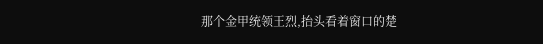那个金甲统领王烈,抬头看着窗口的楚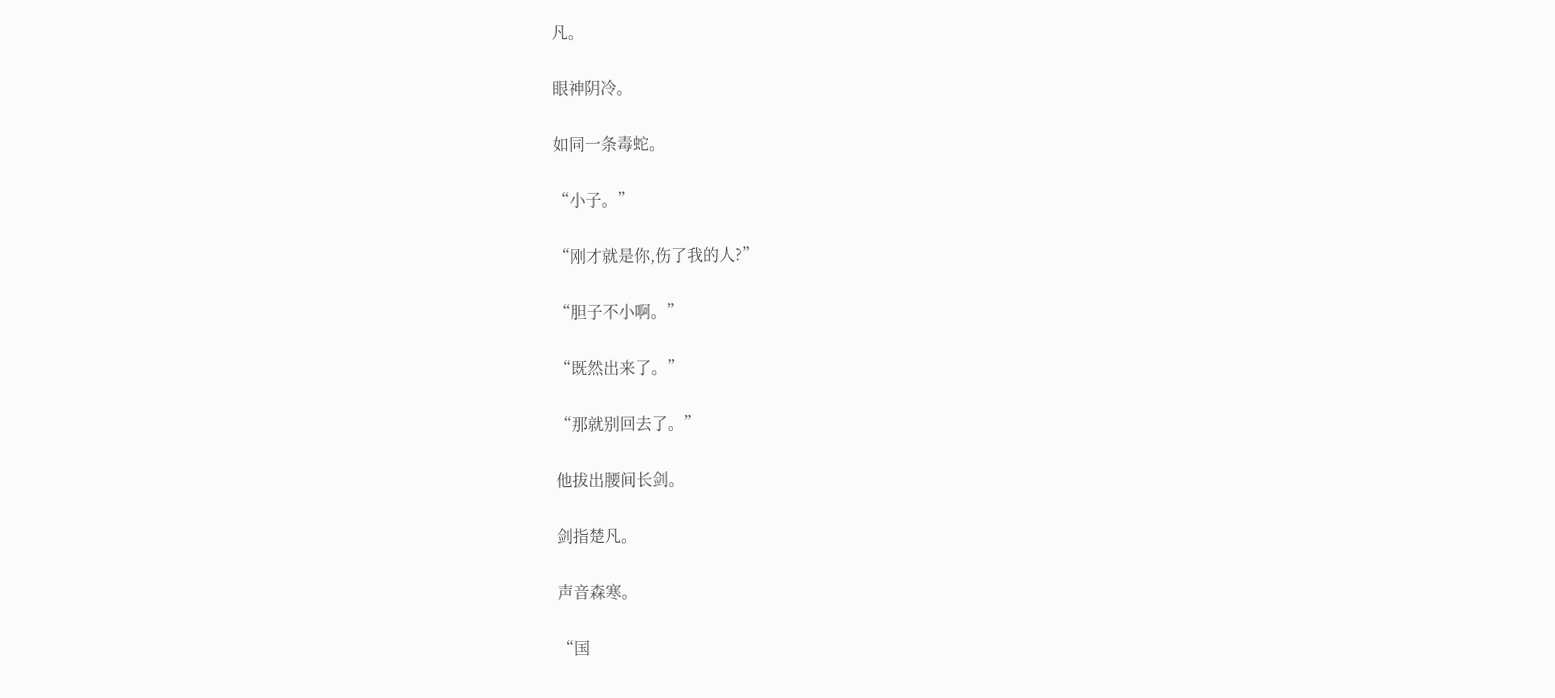凡。

眼神阴冷。

如同一条毒蛇。

“小子。”

“刚才就是你,伤了我的人?”

“胆子不小啊。”

“既然出来了。”

“那就别回去了。”

他拔出腰间长剑。

剑指楚凡。

声音森寒。

“国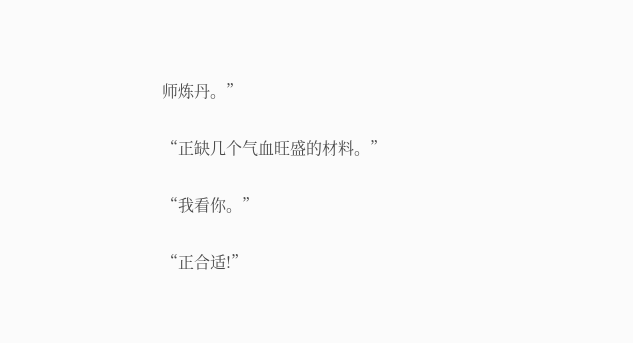师炼丹。”

“正缺几个气血旺盛的材料。”

“我看你。”

“正合适!”